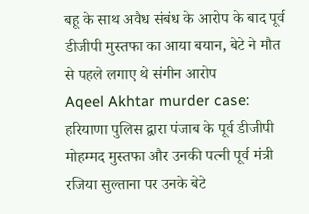बहू के साथ अवैध संबंध के आरोप के बाद पूर्व डीजीपी मुस्तफा का आया बयान, बेटे ने मौत से पहले लगाए थे संगीन आरोप
Aqeel Akhtar murder case: हरियाणा पुलिस द्वारा पंजाब के पूर्व डीजीपी मोहम्मद मुस्तफा और उनकी पत्नी पूर्व मंत्री रजिया सुल्ताना पर उनके बेटे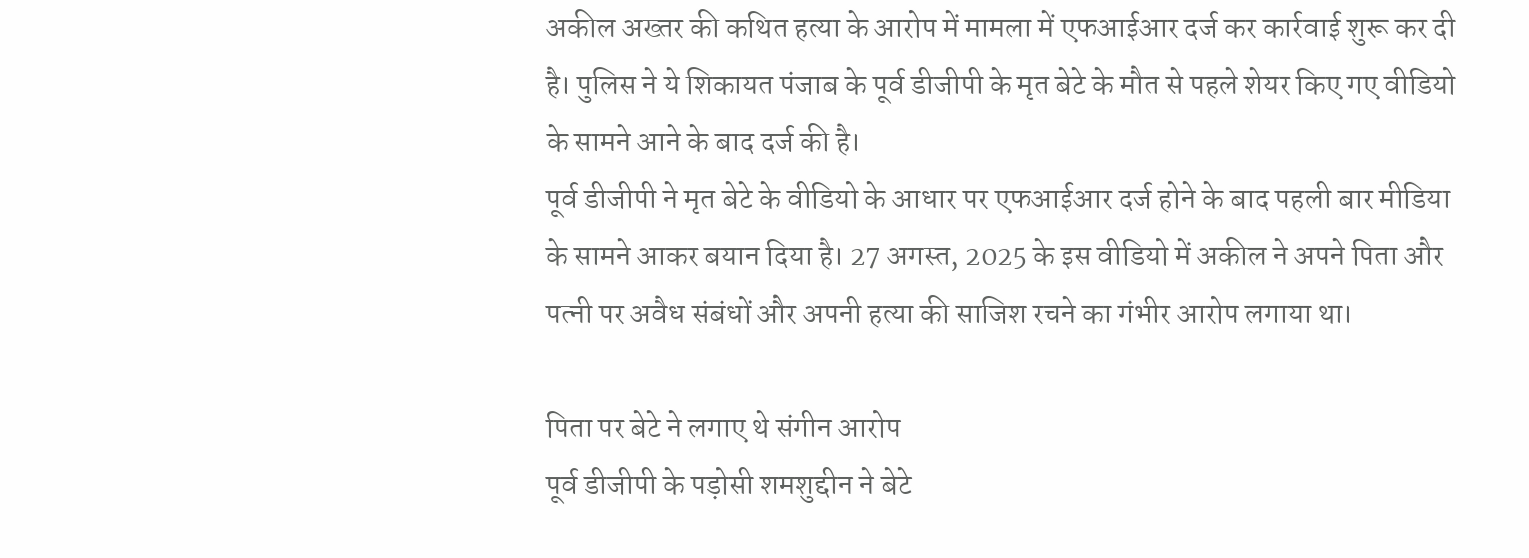अकील अख्तर की कथित हत्या के आरोप में मामला में एफआईआर दर्ज कर कार्रवाई शुरू कर दी है। पुलिस ने ये शिकायत पंजाब के पूर्व डीजीपी के मृत बेटे के मौत से पहले शेयर किए गए वीडियो के सामने आने के बाद दर्ज की है।
पूर्व डीजीपी ने मृत बेटे के वीडियो के आधार पर एफआईआर दर्ज होने के बाद पहली बार मीडिया के सामने आकर बयान दिया है। 27 अगस्त, 2025 के इस वीडियो में अकील ने अपने पिता और पत्नी पर अवैध संबंधों और अपनी हत्या की साजिश रचने का गंभीर आरोप लगाया था।

पिता पर बेटे ने लगाए थे संगीन आरोप
पूर्व डीजीपी के पड़ोसी शमशुद्दीन ने बेटे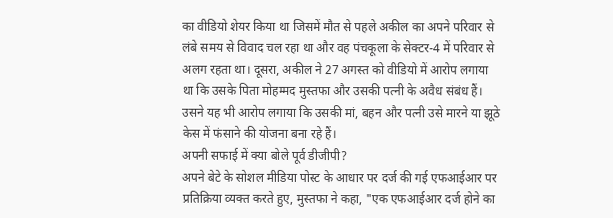का वीडियो शेयर किया था जिसमें मौत से पहले अकील का अपने परिवार से लंबे समय से विवाद चल रहा था और वह पंचकूला के सेक्टर-4 में परिवार से अलग रहता था। दूसरा, अकील ने 27 अगस्त को वीडियो में आरोप लगाया था कि उसके पिता मोहम्मद मुस्तफा और उसकी पत्नी के अवैध संबंध हैं। उसने यह भी आरोप लगाया कि उसकी मां, बहन और पत्नी उसे मारने या झूठे केस में फंसाने की योजना बना रहे हैं।
अपनी सफाई में क्या बोले पूर्व डीजीपी?
अपने बेटे के सोशल मीडिया पोस्ट के आधार पर दर्ज की गई एफआईआर पर प्रतिक्रिया व्यक्त करते हुए, मुस्तफा ने कहा, "एक एफआईआर दर्ज होने का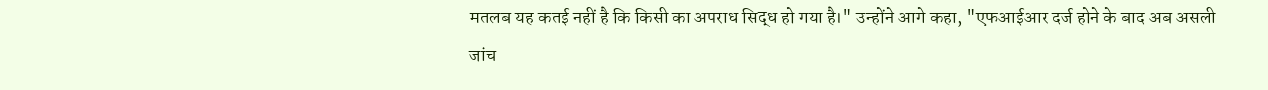मतलब यह कतई नहीं है कि किसी का अपराध सिद्ध हो गया है।" उन्होंने आगे कहा, "एफआईआर दर्ज होने के बाद अब असली जांच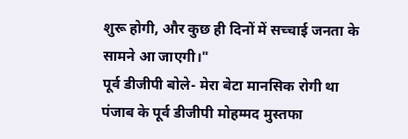शुरू होगी, और कुछ ही दिनों में सच्चाई जनता के सामने आ जाएगी।"
पूर्व डीजीपी बोले- मेरा बेटा मानसिक रोगी था
पंजाब के पूर्व डीजीपी मोहम्मद मुस्तफा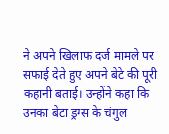ने अपने खिलाफ दर्ज मामले पर सफाई देते हुए अपने बेटे की पूरी कहानी बताई। उन्होंने कहा कि उनका बेटा ड्रग्स के चंगुल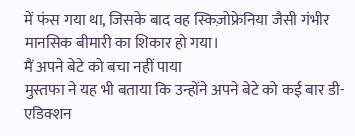में फंस गया था, जिसके बाद वह स्किज़ोफ्रेनिया जैसी गंभीर मानसिक बीमारी का शिकार हो गया।
मैं अपने बेटे को बचा नहीं पाया
मुस्तफा ने यह भी बताया कि उन्होंने अपने बेटे को कई बार डी-एडिक्शन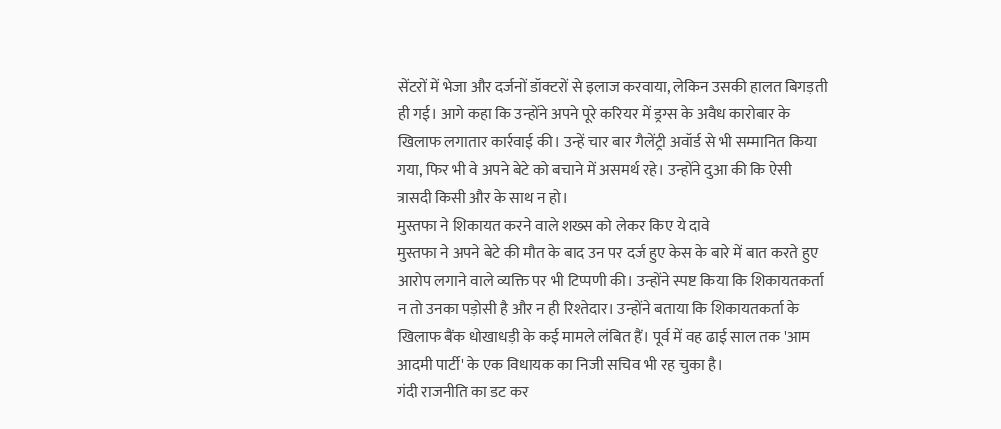सेंटरों में भेजा और दर्जनों डॉक्टरों से इलाज करवाया, लेकिन उसकी हालत बिगड़ती ही गई। आगे कहा कि उन्होंने अपने पूरे करियर में ड्रग्स के अवैध कारोबार के खिलाफ लगातार कार्रवाई की। उन्हें चार बार गैलेंट्री अवॉर्ड से भी सम्मानित किया गया, फिर भी वे अपने बेटे को बचाने में असमर्थ रहे। उन्होंने दुआ की कि ऐसी त्रासदी किसी और के साथ न हो।
मुस्तफा ने शिकायत करने वाले शख्स को लेकर किए ये दावे
मुस्तफा ने अपने बेटे की मौत के बाद उन पर दर्ज हुए केस के बारे में बात करते हुए आरोप लगाने वाले व्यक्ति पर भी टिप्पणी की। उन्होंने स्पष्ट किया कि शिकायतकर्ता न तो उनका पड़ोसी है और न ही रिश्तेदार। उन्होंने बताया कि शिकायतकर्ता के खिलाफ बैंक धोखाधड़ी के कई मामले लंबित हैं। पूर्व में वह ढाई साल तक 'आम आदमी पार्टी' के एक विधायक का निजी सचिव भी रह चुका है।
गंदी राजनीति का डट कर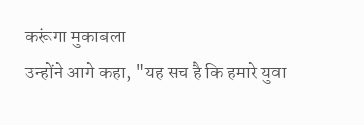करूंगा मुकाबला
उन्होंने आगे कहा, "यह सच है कि हमारे युवा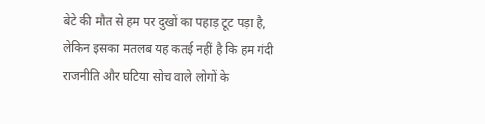बेटे की मौत से हम पर दुखों का पहाड़ टूट पड़ा है, लेकिन इसका मतलब यह कतई नहीं है कि हम गंदी राजनीति और घटिया सोच वाले लोगों के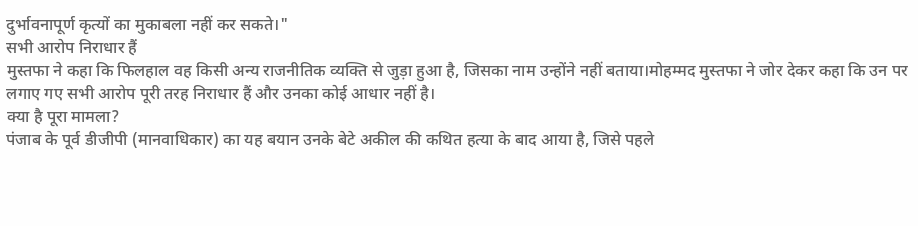दुर्भावनापूर्ण कृत्यों का मुकाबला नहीं कर सकते।"
सभी आरोप निराधार हैं
मुस्तफा ने कहा कि फिलहाल वह किसी अन्य राजनीतिक व्यक्ति से जुड़ा हुआ है, जिसका नाम उन्होंने नहीं बताया।मोहम्मद मुस्तफा ने जोर देकर कहा कि उन पर लगाए गए सभी आरोप पूरी तरह निराधार हैं और उनका कोई आधार नहीं है।
क्या है पूरा मामला?
पंजाब के पूर्व डीजीपी (मानवाधिकार) का यह बयान उनके बेटे अकील की कथित हत्या के बाद आया है, जिसे पहले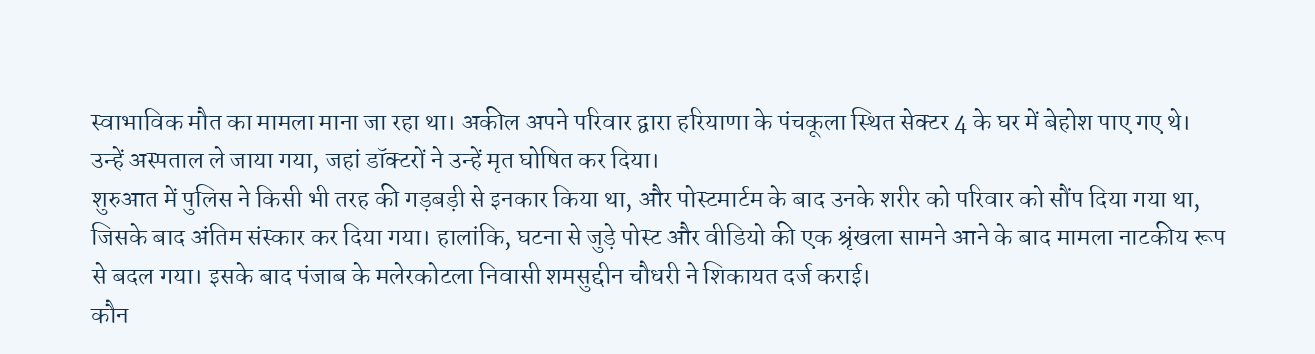स्वाभाविक मौत का मामला माना जा रहा था। अकील अपने परिवार द्वारा हरियाणा के पंचकूला स्थित सेक्टर 4 के घर में बेहोश पाए गए थे। उन्हें अस्पताल ले जाया गया, जहां डॉक्टरों ने उन्हें मृत घोषित कर दिया।
शुरुआत में पुलिस ने किसी भी तरह की गड़बड़ी से इनकार किया था, और पोस्टमार्टम के बाद उनके शरीर को परिवार को सौंप दिया गया था, जिसके बाद अंतिम संस्कार कर दिया गया। हालांकि, घटना से जुड़े पोस्ट और वीडियो की एक श्रृंखला सामने आने के बाद मामला नाटकीय रूप से बदल गया। इसके बाद पंजाब के मलेरकोटला निवासी शमसुद्दीन चौधरी ने शिकायत दर्ज कराई।
कौन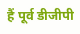हैं पूर्व डीजीपी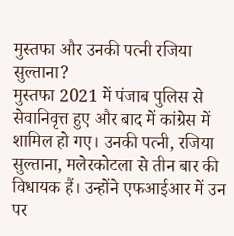मुस्तफा और उनकी पत्नी रजिया सुल्ताना?
मुस्तफा 2021 में पंजाब पुलिस से सेवानिवृत्त हुए और बाद में कांग्रेस में शामिल हो गए। उनकी पत्नी, रजिया सुल्ताना, मलेरकोटला से तीन बार की विधायक हैं। उन्होंने एफआईआर में उन पर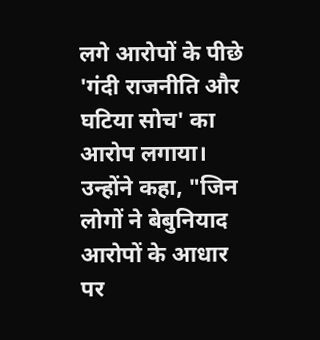लगे आरोपों के पीछे 'गंदी राजनीति और घटिया सोच' का आरोप लगाया। उन्होंने कहा, "जिन लोगों ने बेबुनियाद आरोपों के आधार पर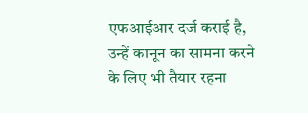एफआईआर दर्ज कराई है, उन्हें कानून का सामना करने के लिए भी तैयार रहना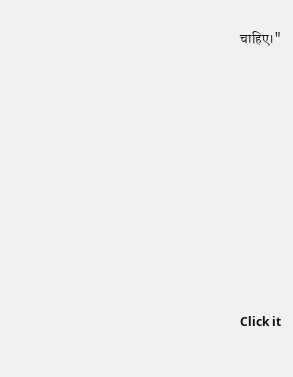चाहिए।"












Click it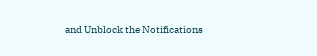and Unblock the Notifications